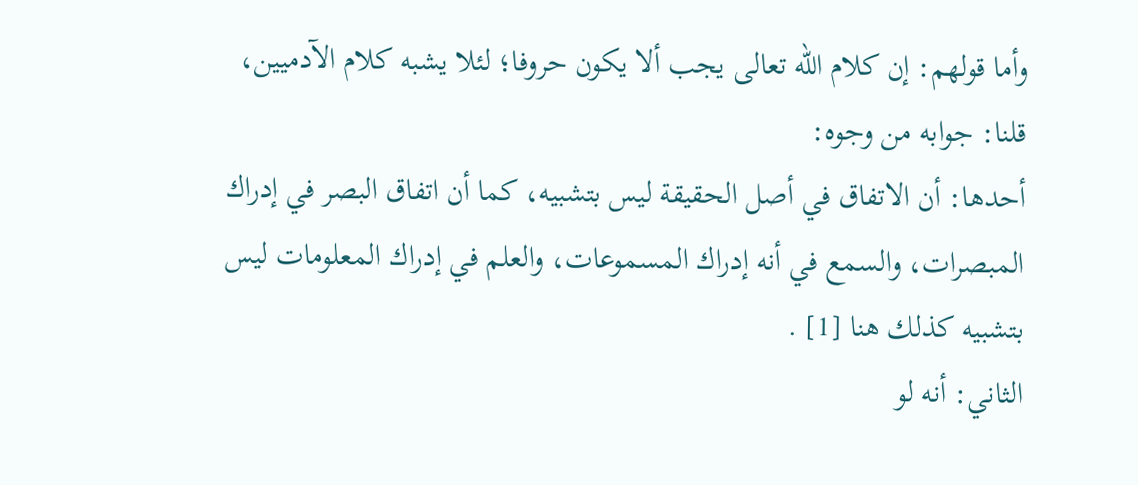وأما قولهم: إن كلام الله تعالى يجب ألا يكون حروفا؛ لئلا يشبه كلام الآدميين، قلنا: جوابه من وجوه:
أحدها: أن الاتفاق في أصل الحقيقة ليس بتشبيه، كما أن اتفاق البصر في إدراك المبصرات، والسمع في أنه إدراك المسموعات، والعلم في إدراك المعلومات ليس بتشبيه كذلك هنا [1] .
الثاني: أنه لو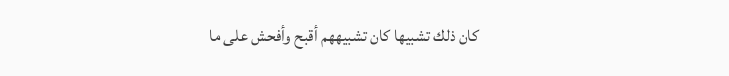كان ذلك تشبيها كان تشبيههم أقبح وأفحش على ما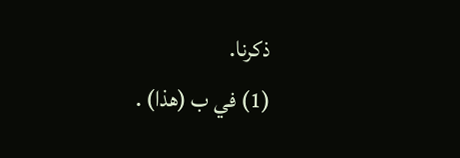ذكرنا.
(1) في ب (هذا) .